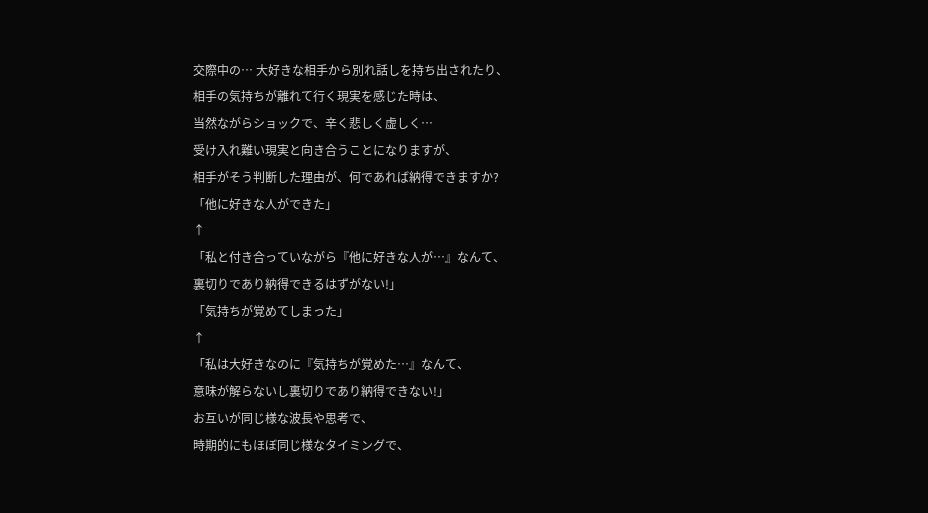交際中の… 大好きな相手から別れ話しを持ち出されたり、
相手の気持ちが離れて行く現実を感じた時は、
当然ながらショックで、辛く悲しく虚しく…
受け入れ難い現実と向き合うことになりますが、
相手がそう判断した理由が、何であれば納得できますか?
「他に好きな人ができた」
↑
「私と付き合っていながら『他に好きな人が…』なんて、
裏切りであり納得できるはずがない!」
「気持ちが覚めてしまった」
↑
「私は大好きなのに『気持ちが覚めた…』なんて、
意味が解らないし裏切りであり納得できない!」
お互いが同じ様な波長や思考で、
時期的にもほぼ同じ様なタイミングで、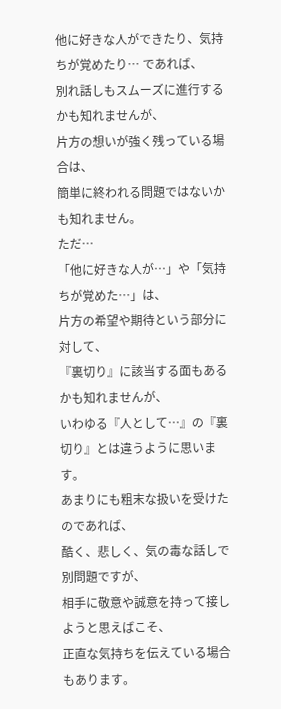他に好きな人ができたり、気持ちが覚めたり… であれば、
別れ話しもスムーズに進行するかも知れませんが、
片方の想いが強く残っている場合は、
簡単に終われる問題ではないかも知れません。
ただ…
「他に好きな人が…」や「気持ちが覚めた…」は、
片方の希望や期待という部分に対して、
『裏切り』に該当する面もあるかも知れませんが、
いわゆる『人として…』の『裏切り』とは違うように思います。
あまりにも粗末な扱いを受けたのであれば、
酷く、悲しく、気の毒な話しで別問題ですが、
相手に敬意や誠意を持って接しようと思えばこそ、
正直な気持ちを伝えている場合もあります。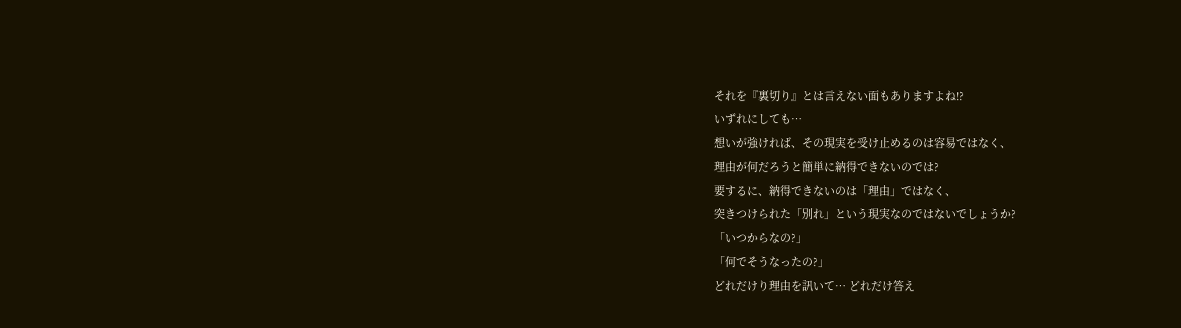それを『裏切り』とは言えない面もありますよね!?
いずれにしても…
想いが強ければ、その現実を受け止めるのは容易ではなく、
理由が何だろうと簡単に納得できないのでは?
要するに、納得できないのは「理由」ではなく、
突きつけられた「別れ」という現実なのではないでしょうか?
「いつからなの?」
「何でそうなったの?」
どれだけり理由を訊いて… どれだけ答え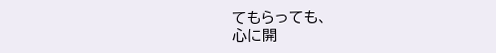てもらっても、
心に開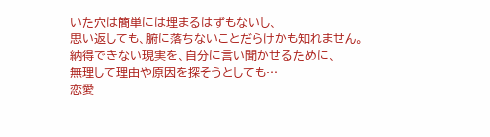いた穴は簡単には埋まるはずもないし、
思い返しても、腑に落ちないことだらけかも知れません。
納得できない現実を、自分に言い聞かせるために、
無理して理由や原因を探そうとしても…
恋愛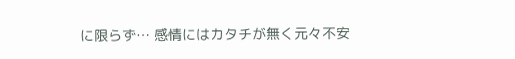に限らず… 感情にはカタチが無く元々不安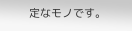定なモノです。